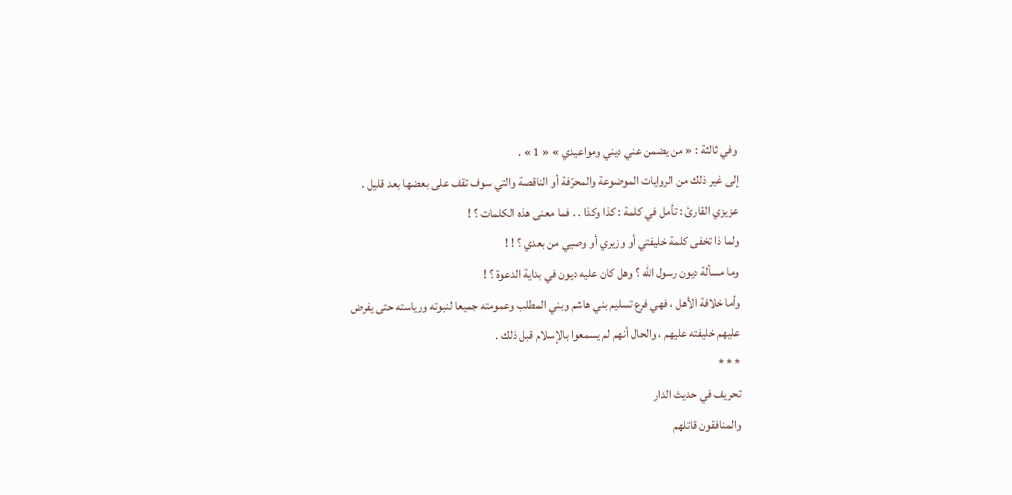وفي ثالثة : « من يضمن عني ديني ومواعيدي » « 1 » .
إلى غير ذلك من الروايات الموضوعة والمحرّفة أو الناقصة والتي سوف تقف على بعضها بعد قليل .
عزيزي القارئ : تأمل في كلمة : كذا وكذا . . فما معنى هذه الكلمات ؟ !
ولما ذا تخفى كلمة خليفتي أو وزيري أو وصيي من بعدي ؟ ! !
وما مسألة ديون رسول الله ؟ وهل كان عليه ديون في بداية الدعوة ؟ !
وأما خلافة الأهل ، فهي فرع تسليم بني هاشم وبني المطلب وعمومته جميعا لنبوته ورياسته حتى يفرض عليهم خليفته عليهم ، والحال أنهم لم يسمعوا بالإسلام قبل ذلك .
* * *
تحريف في حديث الدار
والمنافقون قاتلهم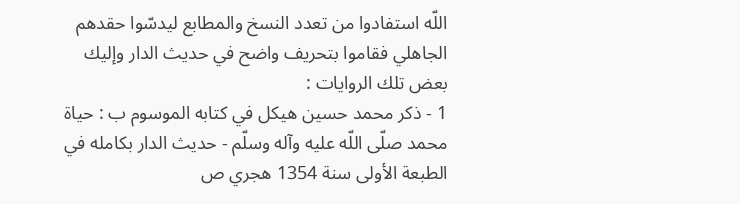اللّه استفادوا من تعدد النسخ والمطابع ليدسّوا حقدهم الجاهلي فقاموا بتحريف واضح في حديث الدار وإليك بعض تلك الروايات :
1 - ذكر محمد حسين هيكل في كتابه الموسوم ب : حياة محمد صلّى اللّه عليه وآله وسلّم - حديث الدار بكامله في الطبعة الأولى سنة 1354 هجري ص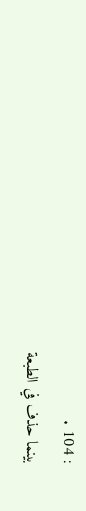: 104 .
بينما حذف في الطبعة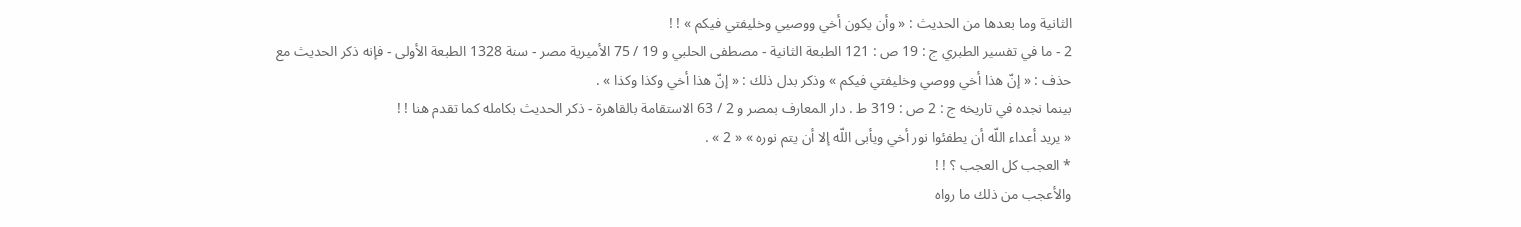الثانية وما بعدها من الحديث : « وأن يكون أخي ووصيي وخليفتي فيكم » ! !
2 - ما في تفسير الطبري ج : 19 ص : 121 الطبعة الثانية - مصطفى الحلبي و 19 / 75 الأميرية مصر - سنة 1328 الطبعة الأولى - فإنه ذكر الحديث مع حذف : « إنّ هذا أخي ووصي وخليفتي فيكم » وذكر بدل ذلك : « إنّ هذا أخي وكذا وكذا » .
بينما نجده في تاريخه ج : 2 ص : 319 ط . دار المعارف بمصر و 2 / 63 الاستقامة بالقاهرة - ذكر الحديث بكامله كما تقدم هنا ! !
« يريد أعداء اللّه أن يطفئوا نور أخي ويأبى اللّه إلا أن يتم نوره » « 2 » .
* العجب كل العجب ؟ ! !
والأعجب من ذلك ما رواه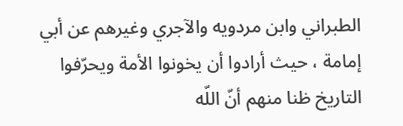الطبراني وابن مردويه والآجري وغيرهم عن أبي إمامة ، حيث أرادوا أن يخونوا الأمة ويحرّفوا التاريخ ظنا منهم أنّ اللّه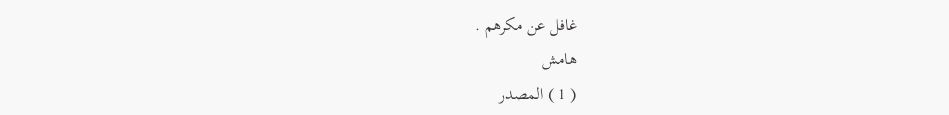غافل عن مكرهم .
هامش
( 1 ) المصدر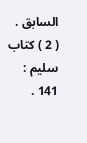السابق .
( 2 ) كتاب سليم : 141 .